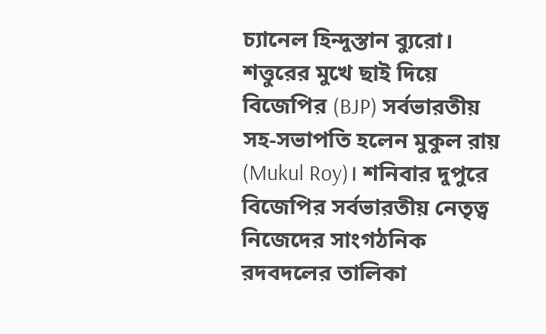চ্যানেল হিন্দুস্তান ব্যুরো।
শত্তুরের মুখে ছাই দিয়ে বিজেপির (BJP) সর্বভারতীয় সহ-সভাপতি হলেন মুকুল রায় (Mukul Roy)। শনিবার দুপুরে বিজেপির সর্বভারতীয় নেতৃত্ব নিজেদের সাংগঠনিক রদবদলের তালিকা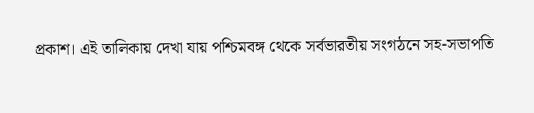প্রকাশ। এই তালিকায় দেখা যায় পশ্চিমবঙ্গ থেকে সর্বভারতীয় সংগঠনে সহ-সভাপতি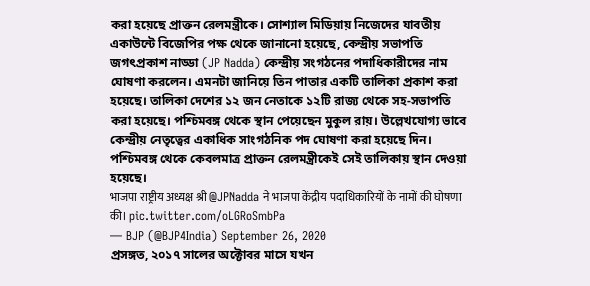করা হয়েছে প্রাক্তন রেলমন্ত্রীকে। সোশ্যাল মিডিয়ায় নিজেদের যাবতীয় একাউন্টে বিজেপির পক্ষ থেকে জানানো হয়েছে, কেন্দ্রীয় সভাপতি জগৎপ্রকাশ নাড্ডা (JP Nadda) কেন্দ্রীয় সংগঠনের পদাধিকারীদের নাম ঘোষণা করলেন। এমনটা জানিয়ে তিন পাতার একটি তালিকা প্রকাশ করা হয়েছে। তালিকা দেশের ১২ জন নেতাকে ১২টি রাজ্য থেকে সহ-সভাপতি করা হয়েছে। পশ্চিমবঙ্গ থেকে স্থান পেয়েছেন মুকুল রায়। উল্লেখযোগ্য ভাবে কেন্দ্রীয় নেতৃত্বের একাধিক সাংগঠনিক পদ ঘোষণা করা হয়েছে দিন। পশ্চিমবঙ্গ থেকে কেবলমাত্র প্রাক্তন রেলমন্ত্রীকেই সেই তালিকায় স্থান দেওয়া হয়েছে।
भाजपा राष्ट्रीय अध्यक्ष श्री @JPNadda ने भाजपा केंद्रीय पदाधिकारियों के नामों की घोषणा की। pic.twitter.com/oLGRoSmbPa
— BJP (@BJP4India) September 26, 2020
প্রসঙ্গত, ২০১৭ সালের অক্টোবর মাসে যখন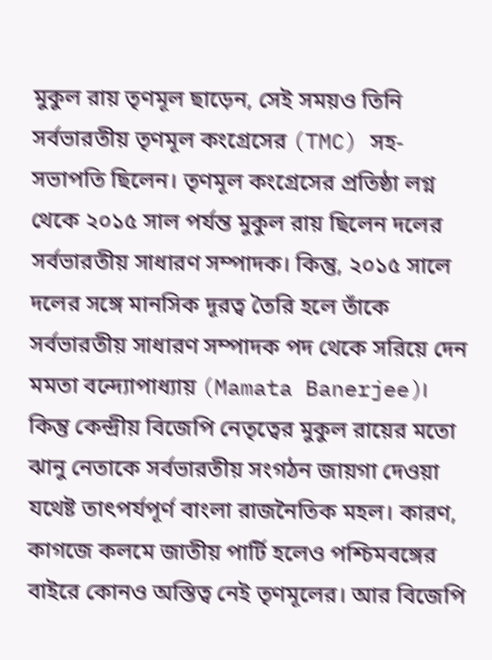মুকুল রায় তৃণমূল ছাড়েন, সেই সময়ও তিনি সর্বভারতীয় তৃণমূল কংগ্রেসের (TMC) সহ-সভাপতি ছিলেন। তৃণমূল কংগ্রেসের প্রতিষ্ঠা লগ্ন থেকে ২০১৫ সাল পর্যন্ত মুকুল রায় ছিলেন দলের সর্বভারতীয় সাধারণ সম্পাদক। কিন্তু, ২০১৫ সালে দলের সঙ্গে মানসিক দূরত্ব তৈরি হলে তাঁকে সর্বভারতীয় সাধারণ সম্পাদক পদ থেকে সরিয়ে দেন মমতা বন্দ্যোপাধ্যায় (Mamata Banerjee)। কিন্তু কেন্দ্রীয় বিজেপি নেতৃত্বের মুকুল রায়ের মতো ঝানু নেতাকে সর্বভারতীয় সংগঠন জায়গা দেওয়া যথেষ্ট তাৎপর্যপূর্ণ বাংলা রাজনৈতিক মহল। কারণ, কাগজে কলমে জাতীয় পার্টি হলেও পশ্চিমবঙ্গের বাইরে কোনও অস্তিত্ব নেই তৃণমূলের। আর বিজেপি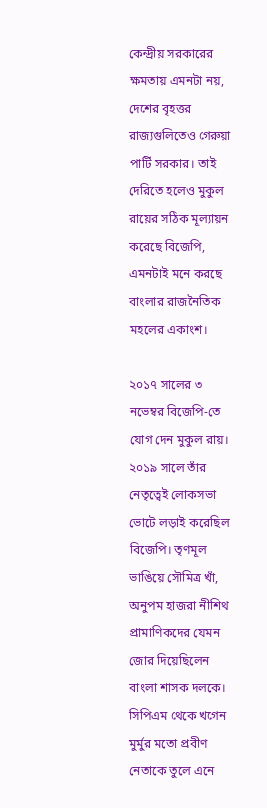কেন্দ্রীয় সরকারের ক্ষমতায় এমনটা নয়, দেশের বৃহত্তর রাজ্যগুলিতেও গেরুয়া পার্টি সরকার। তাই দেরিতে হলেও মুকুল রায়ের সঠিক মূল্যায়ন করেছে বিজেপি, এমনটাই মনে করছে বাংলার রাজনৈতিক মহলের একাংশ।

২০১৭ সালের ৩ নভেম্বর বিজেপি-তে যোগ দেন মুকুল রায়। ২০১৯ সালে তাঁর নেতৃত্বেই লোকসভা ভোটে লড়াই করেছিল বিজেপি। তৃণমূল ভাঙিয়ে সৌমিত্র খাঁ, অনুপম হাজরা নীশিথ প্রামাণিকদের যেমন জোর দিয়েছিলেন বাংলা শাসক দলকে। সিপিএম থেকে খগেন মুর্মুর মতো প্রবীণ নেতাকে তুলে এনে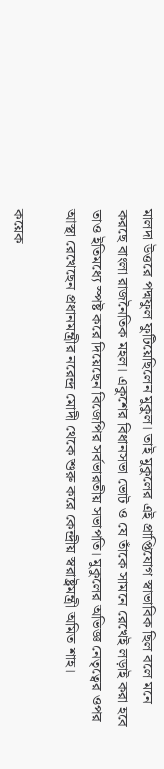মালদা উত্তরে পদ্মফুল ফুটিয়েছিলেন মুকুল। তাই মুকুলের এই প্রাপ্তিযোগ স্বাভাবিক ছিল বলে মনে করছে বাংলা রাজনৈতিক মহল। একুশের বিধানসভা ভোট ও যে তাঁকে সামনে রেখেই লড়াই করা হবে তাও ইতিমধ্যে স্পষ্ট করে দিয়েছেন বিজেপির সর্বভারতীয় সভাপতি। মুকুলের অভিজ্ঞ নেতৃত্বের ওপর আস্থা রেখেছেন প্রধানমন্ত্রীর নরেন্দ্র মোদী থেকে শুরু করে কেন্দ্রীয় স্বরাষ্ট্রমন্ত্রী অমিত শাহ।

কয়েক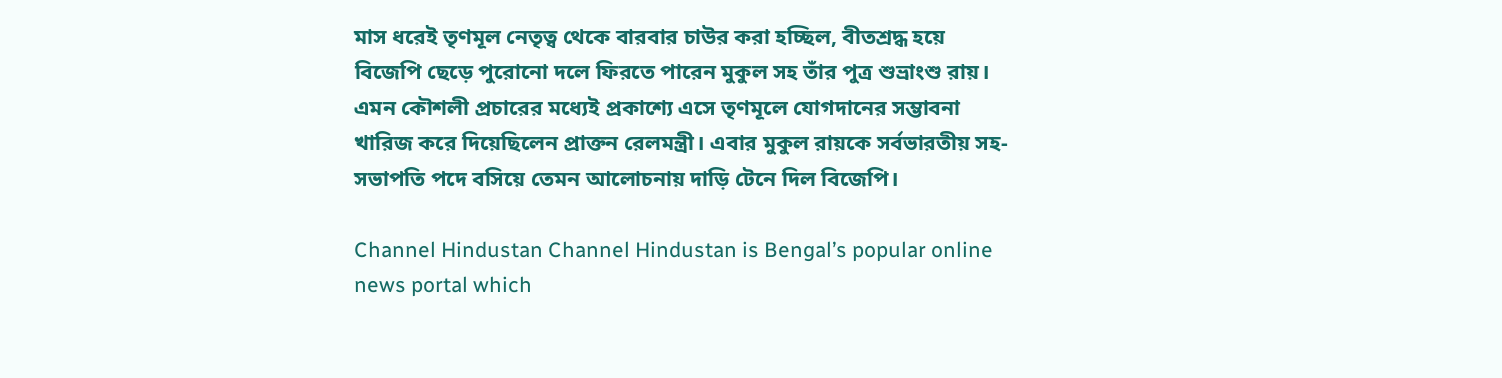মাস ধরেই তৃণমূল নেতৃত্ব থেকে বারবার চাউর করা হচ্ছিল, বীতশ্রদ্ধ হয়ে বিজেপি ছেড়ে পুরোনো দলে ফিরতে পারেন মুকুল সহ তাঁর পুত্র শুভ্রাংশু রায়। এমন কৌশলী প্রচারের মধ্যেই প্রকাশ্যে এসে তৃণমূলে যোগদানের সম্ভাবনা খারিজ করে দিয়েছিলেন প্রাক্তন রেলমন্ত্রী। এবার মুকুল রায়কে সর্বভারতীয় সহ-সভাপতি পদে বসিয়ে তেমন আলোচনায় দাড়ি টেনে দিল বিজেপি।

Channel Hindustan Channel Hindustan is Bengal’s popular online news portal which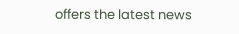offers the latest news